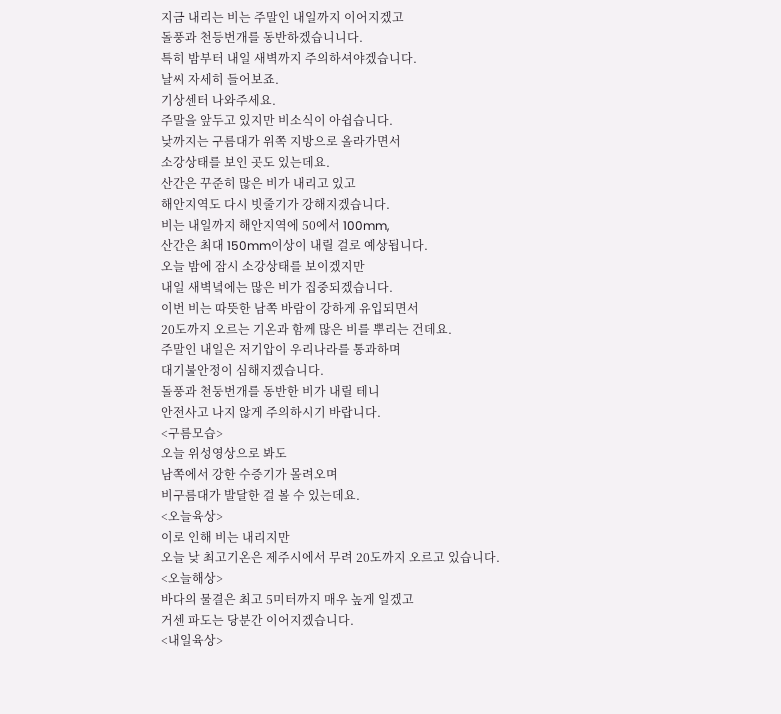지금 내리는 비는 주말인 내일까지 이어지겠고
돌풍과 천등번개를 동반하겠습니니다.
특히 밤부터 내일 새벽까지 주의하셔야겠습니다.
날씨 자세히 들어보죠.
기상센터 나와주세요.
주말을 앞두고 있지만 비소식이 아쉽습니다.
낮까지는 구름대가 위쪽 지방으로 올라가면서
소강상태를 보인 곳도 있는데요.
산간은 꾸준히 많은 비가 내리고 있고
해안지역도 다시 빗줄기가 강해지겠습니다.
비는 내일까지 해안지역에 50에서 100mm,
산간은 최대 150mm이상이 내릴 걸로 예상됩니다.
오늘 밤에 잠시 소강상태를 보이겠지만
내일 새벽녘에는 많은 비가 집중되겠습니다.
이번 비는 따뜻한 남쪽 바람이 강하게 유입되면서
20도까지 오르는 기온과 함께 많은 비를 뿌리는 건데요.
주말인 내일은 저기압이 우리나라를 통과하며
대기불안정이 심해지겠습니다.
돌풍과 천둥번개를 동반한 비가 내릴 테니
안전사고 나지 않게 주의하시기 바랍니다.
<구름모습>
오늘 위성영상으로 봐도
남쪽에서 강한 수증기가 몰려오며
비구름대가 발달한 걸 볼 수 있는데요.
<오늘육상>
이로 인해 비는 내리지만
오늘 낮 최고기온은 제주시에서 무려 20도까지 오르고 있습니다.
<오늘해상>
바다의 물결은 최고 5미터까지 매우 높게 일겠고
거센 파도는 당분간 이어지겠습니다.
<내일육상>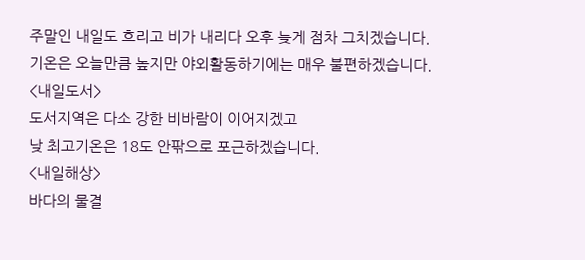주말인 내일도 흐리고 비가 내리다 오후 늦게 점차 그치겠습니다.
기온은 오늘만큼 높지만 야외활동하기에는 매우 불편하겠습니다.
<내일도서>
도서지역은 다소 강한 비바람이 이어지겠고
낮 최고기온은 18도 안팎으로 포근하겠습니다.
<내일해상>
바다의 물결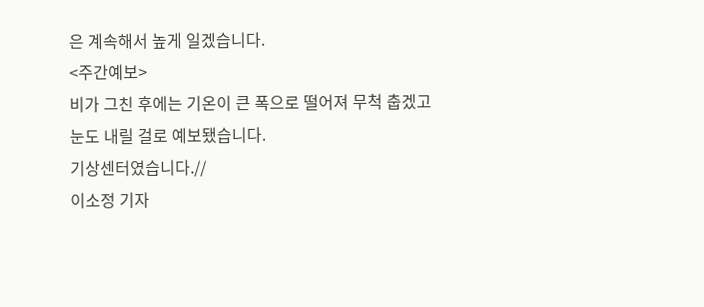은 계속해서 높게 일겠습니다.
<주간예보>
비가 그친 후에는 기온이 큰 폭으로 떨어져 무척 춥겠고
눈도 내릴 걸로 예보됐습니다.
기상센터였습니다.//
이소정 기자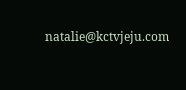natalie@kctvjeju.com